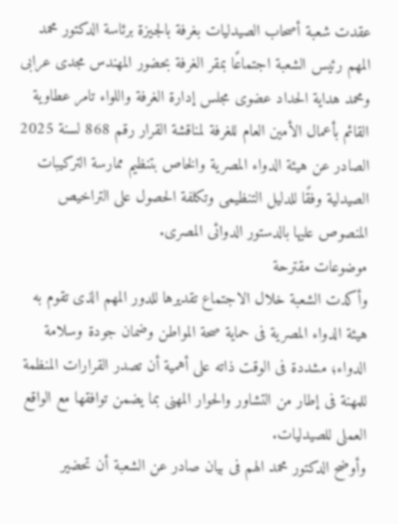عقدت شعبة أصحاب الصيدليات بغرفة بالجيزة برئاسة الدكتور محمد المهم رئيس الشعبة اجتماعًا بمقر الغرفة بحضور المهندس مجدى عرابى ومحمد هداية الحداد عضوى مجلس إدارة الغرفة واللواء تامر عطاوية القائم بأعمال الأمين العام للغرفة لمناقشة القرار رقم 868 لسنة 2025 الصادر عن هيئة الدواء المصرية والخاص بتنظيم ممارسة التركيبات الصيدلية وفقًا للدليل التنظيمى وتكلفة الحصول على التراخيص المنصوص عليها بالدستور الدوائى المصرى.
موضوعات مقترحة
وأكدت الشعبة خلال الاجتماع تقديرها للدور المهم الذى تقوم به هيئة الدواء المصرية فى حماية صحة المواطن وضمان جودة وسلامة الدواء؛ مشددة فى الوقت ذاته على أهمية أن تصدر القرارات المنظمة للمهنة فى إطار من التشاور والحوار المهنى بما يضمن توافقها مع الواقع العملى للصيدليات.
وأوضح الدكتور محمد الهم فى بيان صادر عن الشعبة أن تحضير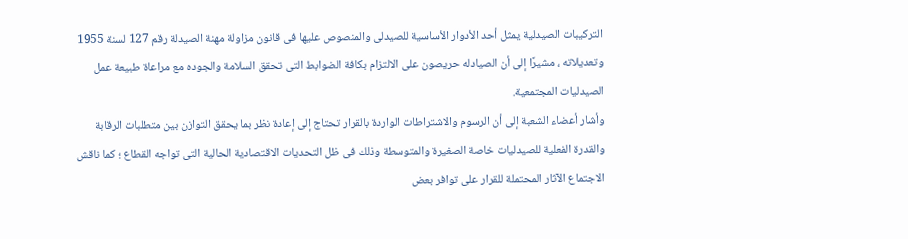التركيبات الصيدلية يمثل أحد الأدوار الأساسية للصيدلى والمنصوص عليها فى قانون مزاولة مهنة الصيدلة رقم 127 لسنة 1955 وتعديلاته ، مشيرًا إلى أن الصيادله حريصون على الالتزام بكافة الضوابط التى تحقق السلامة والجوده مع مراعاة طبيعة عمل الصيدليات المجتمعية.
وأشار أعضاء الشعبة إلى أن الرسوم والاشتراطات الواردة بالقرار تحتاج إلى إعادة نظر بما يحقق التوازن بين متطلبات الرقابة والقدرة الفعلية للصيدليات خاصة الصغيرة والمتوسطة وذلك فى ظل التحديات الاقتصادية الحالية التى تواجه القطاع ؛ كما ناقش الاجتماع الآثار المحتملة للقرار على توافر بعض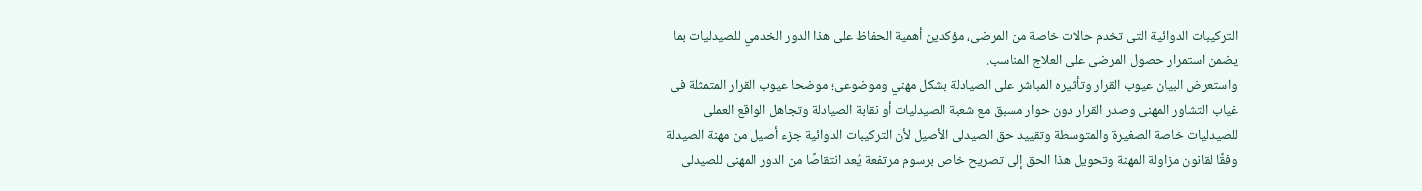التركيبات الدوائية التى تخدم حالات خاصة من المرضى، مؤكدين أهمية الحفاظ على هذا الدور الخدمي للصيدليات بما يضمن استمرار حصول المرضى على العلاج المناسب.
واستعرض البيان عيوب القرار وتأثيره المباشر على الصيادلة بشكل مهني وموضوعى؛ موضحا عيوب القرار المتمثلة فى غياب التشاور المهنى وصدر القرار دون حوار مسبق مع شعبة الصيدليات أو نقابة الصيادلة وتجاهل الواقع العملى للصيدليات خاصة الصغيرة والمتوسطة وتقييد حق الصيدلى الأصيل لأن التركيبات الدوائية جزء أصيل من مهنة الصيدلة وفقًا لقانون مزاولة المهنة وتحويل هذا الحق إلى تصريح خاص برسوم مرتفعة يُعد انتقاصًا من الدور المهنى للصيدلى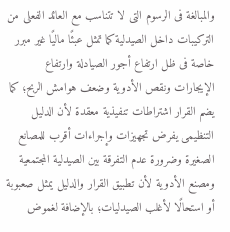والمبالغة فى الرسوم التى لا تتناسب مع العائد الفعلى من التركيبات داخل الصيدلية كما تمثل عبئًا ماليًا غير مبرر خاصة فى ظل ارتفاع أجور الصيادلة وارتفاع الإيجارات ونقص الأدوية وضعف هوامش الربح؛ كما يضم القرار اشتراطات تنفيذية معقدة لأن الدليل التنظيمى يفرض تجهيزات وإجراءات أقرب للمصانع الصغيرة وضرورة عدم التفرقة بين الصيدلية المجتمعية ومصنع الأدوية لأن تطبيق القرار والدليل يمثل صعبوبة أو استحالًا لأغلب الصيدليات؛ بالإضافة لغموض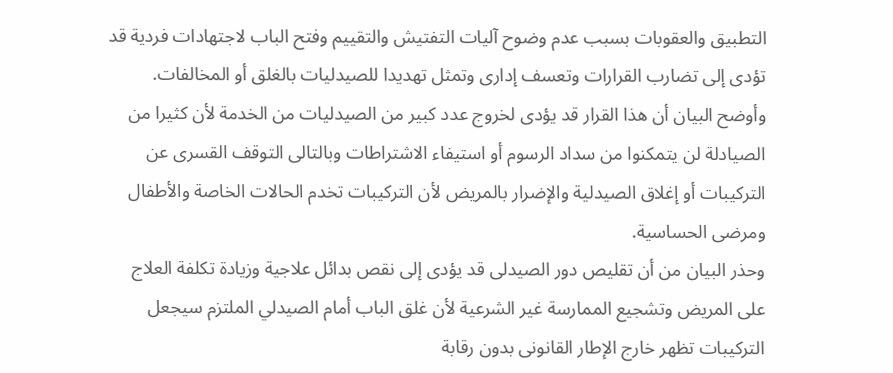التطبيق والعقوبات بسبب عدم وضوح آليات التفتيش والتقييم وفتح الباب لاجتهادات فردية قد تؤدى إلى تضارب القرارات وتعسف إدارى وتمثل تهديدا للصيدليات بالغلق أو المخالفات.
وأوضح البيان أن هذا القرار قد يؤدى لخروج عدد كبير من الصيدليات من الخدمة لأن كثيرا من الصيادلة لن يتمكنوا من سداد الرسوم أو استيفاء الاشتراطات وبالتالى التوقف القسرى عن التركيبات أو إغلاق الصيدلية والإضرار بالمريض لأن التركيبات تخدم الحالات الخاصة والأطفال ومرضى الحساسية.
وحذر البيان من أن تقليص دور الصيدلى قد يؤدى إلى نقص بدائل علاجية وزيادة تكلفة العلاج على المريض وتشجيع الممارسة غير الشرعية لأن غلق الباب أمام الصيدلي الملتزم سيجعل التركيبات تظهر خارج الإطار القانونى بدون رقابة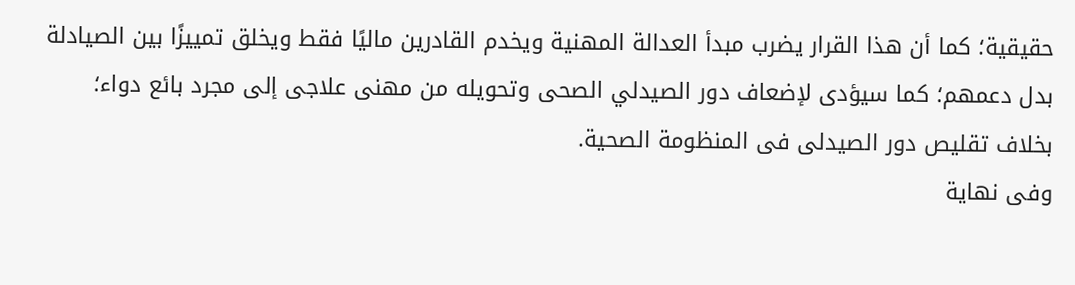حقيقية؛ كما أن هذا القرار يضرب مبدأ العدالة المهنية ويخدم القادرين ماليًا فقط ويخلق تمييزًا بين الصيادلة بدل دعمهم؛ كما سيؤدى لإضعاف دور الصيدلي الصحى وتحويله من مهنى علاجى إلى مجرد بائع دواء؛ بخلاف تقليص دور الصيدلى فى المنظومة الصحية.
وفى نهاية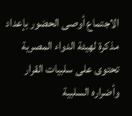الاجتماع أوصى الحضور بإعداد مذكرة لهيئة الدواء المصرية تحتوى على سلبيات القرار وأضراره السلبية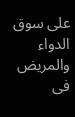على سوق الدواء والمريض فى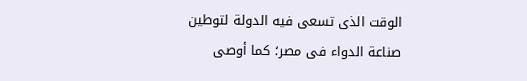الوقت الذى تسعى فيه الدولة لتوطين صناعة الدواء فى مصر؛ كما أوصى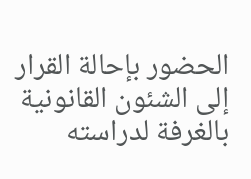الحضور بإحالة القرار إلى الشئون القانونية بالغرفة لدراسته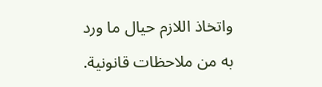واتخاذ اللازم حيال ما ورد به من ملاحظات قانونية.